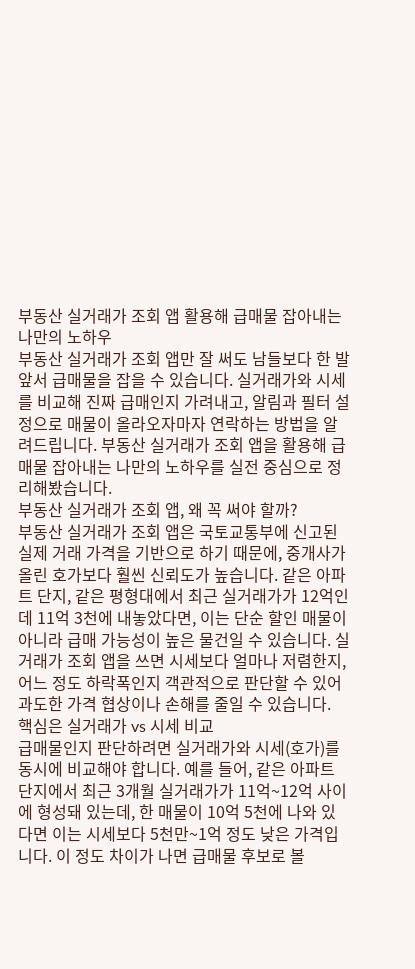부동산 실거래가 조회 앱 활용해 급매물 잡아내는 나만의 노하우
부동산 실거래가 조회 앱만 잘 써도 남들보다 한 발 앞서 급매물을 잡을 수 있습니다. 실거래가와 시세를 비교해 진짜 급매인지 가려내고, 알림과 필터 설정으로 매물이 올라오자마자 연락하는 방법을 알려드립니다. 부동산 실거래가 조회 앱을 활용해 급매물 잡아내는 나만의 노하우를 실전 중심으로 정리해봤습니다.
부동산 실거래가 조회 앱, 왜 꼭 써야 할까?
부동산 실거래가 조회 앱은 국토교통부에 신고된 실제 거래 가격을 기반으로 하기 때문에, 중개사가 올린 호가보다 훨씬 신뢰도가 높습니다. 같은 아파트 단지, 같은 평형대에서 최근 실거래가가 12억인데 11억 3천에 내놓았다면, 이는 단순 할인 매물이 아니라 급매 가능성이 높은 물건일 수 있습니다. 실거래가 조회 앱을 쓰면 시세보다 얼마나 저렴한지, 어느 정도 하락폭인지 객관적으로 판단할 수 있어 과도한 가격 협상이나 손해를 줄일 수 있습니다.
핵심은 실거래가 vs 시세 비교
급매물인지 판단하려면 실거래가와 시세(호가)를 동시에 비교해야 합니다. 예를 들어, 같은 아파트 단지에서 최근 3개월 실거래가가 11억~12억 사이에 형성돼 있는데, 한 매물이 10억 5천에 나와 있다면 이는 시세보다 5천만~1억 정도 낮은 가격입니다. 이 정도 차이가 나면 급매물 후보로 볼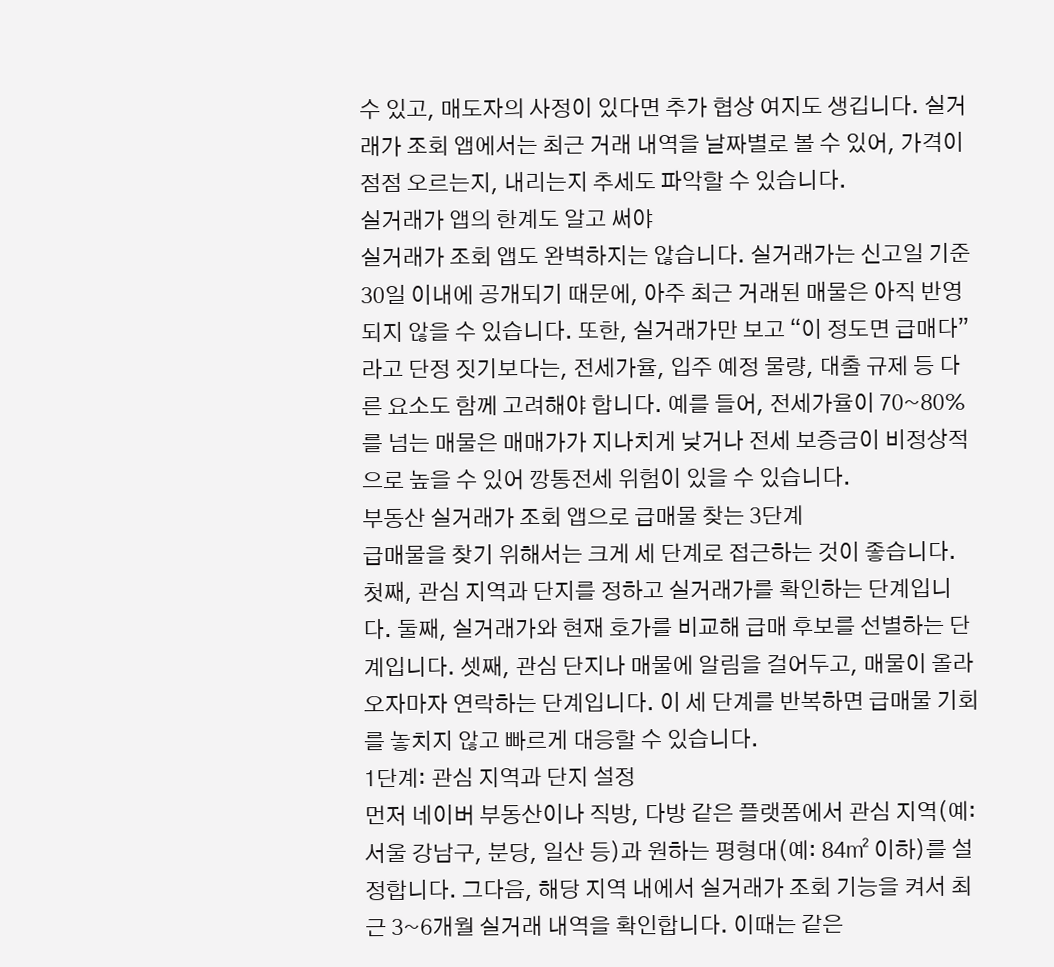수 있고, 매도자의 사정이 있다면 추가 협상 여지도 생깁니다. 실거래가 조회 앱에서는 최근 거래 내역을 날짜별로 볼 수 있어, 가격이 점점 오르는지, 내리는지 추세도 파악할 수 있습니다.
실거래가 앱의 한계도 알고 써야
실거래가 조회 앱도 완벽하지는 않습니다. 실거래가는 신고일 기준 30일 이내에 공개되기 때문에, 아주 최근 거래된 매물은 아직 반영되지 않을 수 있습니다. 또한, 실거래가만 보고 “이 정도면 급매다”라고 단정 짓기보다는, 전세가율, 입주 예정 물량, 대출 규제 등 다른 요소도 함께 고려해야 합니다. 예를 들어, 전세가율이 70~80%를 넘는 매물은 매매가가 지나치게 낮거나 전세 보증금이 비정상적으로 높을 수 있어 깡통전세 위험이 있을 수 있습니다.
부동산 실거래가 조회 앱으로 급매물 찾는 3단계
급매물을 찾기 위해서는 크게 세 단계로 접근하는 것이 좋습니다. 첫째, 관심 지역과 단지를 정하고 실거래가를 확인하는 단계입니다. 둘째, 실거래가와 현재 호가를 비교해 급매 후보를 선별하는 단계입니다. 셋째, 관심 단지나 매물에 알림을 걸어두고, 매물이 올라오자마자 연락하는 단계입니다. 이 세 단계를 반복하면 급매물 기회를 놓치지 않고 빠르게 대응할 수 있습니다.
1단계: 관심 지역과 단지 설정
먼저 네이버 부동산이나 직방, 다방 같은 플랫폼에서 관심 지역(예: 서울 강남구, 분당, 일산 등)과 원하는 평형대(예: 84㎡ 이하)를 설정합니다. 그다음, 해당 지역 내에서 실거래가 조회 기능을 켜서 최근 3~6개월 실거래 내역을 확인합니다. 이때는 같은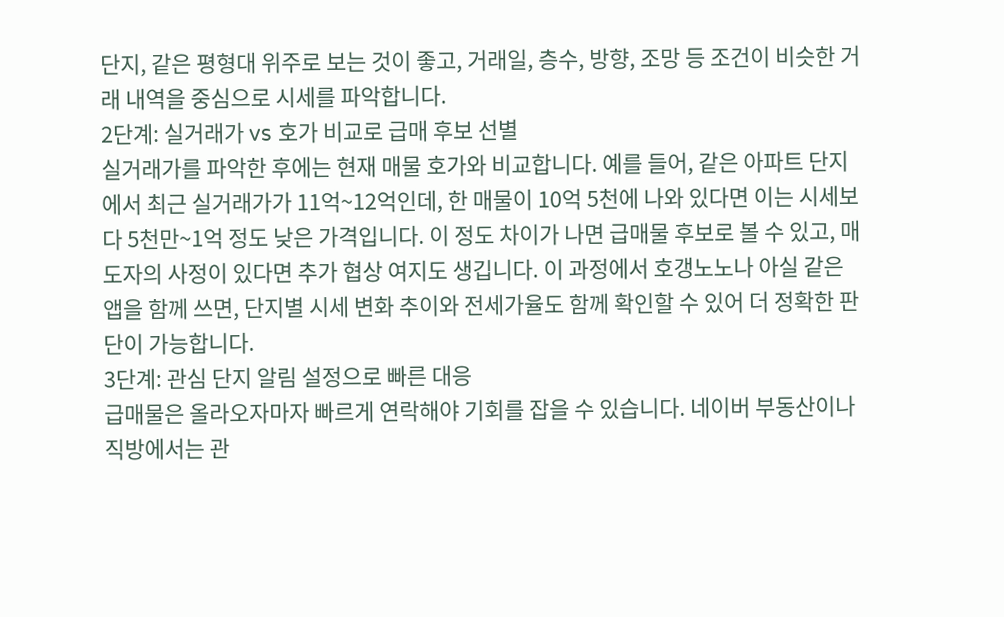단지, 같은 평형대 위주로 보는 것이 좋고, 거래일, 층수, 방향, 조망 등 조건이 비슷한 거래 내역을 중심으로 시세를 파악합니다.
2단계: 실거래가 vs 호가 비교로 급매 후보 선별
실거래가를 파악한 후에는 현재 매물 호가와 비교합니다. 예를 들어, 같은 아파트 단지에서 최근 실거래가가 11억~12억인데, 한 매물이 10억 5천에 나와 있다면 이는 시세보다 5천만~1억 정도 낮은 가격입니다. 이 정도 차이가 나면 급매물 후보로 볼 수 있고, 매도자의 사정이 있다면 추가 협상 여지도 생깁니다. 이 과정에서 호갱노노나 아실 같은 앱을 함께 쓰면, 단지별 시세 변화 추이와 전세가율도 함께 확인할 수 있어 더 정확한 판단이 가능합니다.
3단계: 관심 단지 알림 설정으로 빠른 대응
급매물은 올라오자마자 빠르게 연락해야 기회를 잡을 수 있습니다. 네이버 부동산이나 직방에서는 관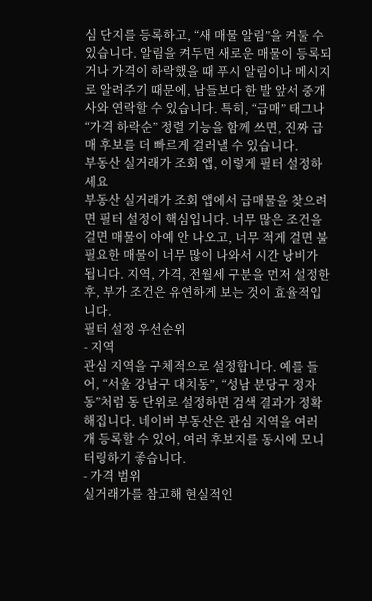심 단지를 등록하고, “새 매물 알림”을 켜둘 수 있습니다. 알림을 켜두면 새로운 매물이 등록되거나 가격이 하락했을 때 푸시 알림이나 메시지로 알려주기 때문에, 남들보다 한 발 앞서 중개사와 연락할 수 있습니다. 특히, “급매” 태그나 “가격 하락순” 정렬 기능을 함께 쓰면, 진짜 급매 후보를 더 빠르게 걸러낼 수 있습니다.
부동산 실거래가 조회 앱, 이렇게 필터 설정하세요
부동산 실거래가 조회 앱에서 급매물을 찾으려면 필터 설정이 핵심입니다. 너무 많은 조건을 걸면 매물이 아예 안 나오고, 너무 적게 걸면 불필요한 매물이 너무 많이 나와서 시간 낭비가 됩니다. 지역, 가격, 전월세 구분을 먼저 설정한 후, 부가 조건은 유연하게 보는 것이 효율적입니다.
필터 설정 우선순위
- 지역
관심 지역을 구체적으로 설정합니다. 예를 들어, “서울 강남구 대치동”, “성남 분당구 정자동”처럼 동 단위로 설정하면 검색 결과가 정확해집니다. 네이버 부동산은 관심 지역을 여러 개 등록할 수 있어, 여러 후보지를 동시에 모니터링하기 좋습니다.
- 가격 범위
실거래가를 참고해 현실적인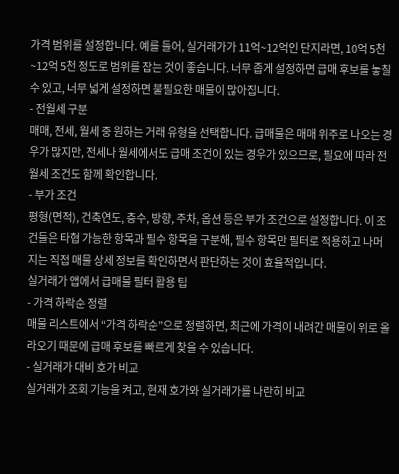가격 범위를 설정합니다. 예를 들어, 실거래가가 11억~12억인 단지라면, 10억 5천~12억 5천 정도로 범위를 잡는 것이 좋습니다. 너무 좁게 설정하면 급매 후보를 놓칠 수 있고, 너무 넓게 설정하면 불필요한 매물이 많아집니다.
- 전월세 구분
매매, 전세, 월세 중 원하는 거래 유형을 선택합니다. 급매물은 매매 위주로 나오는 경우가 많지만, 전세나 월세에서도 급매 조건이 있는 경우가 있으므로, 필요에 따라 전월세 조건도 함께 확인합니다.
- 부가 조건
평형(면적), 건축연도, 층수, 방향, 주차, 옵션 등은 부가 조건으로 설정합니다. 이 조건들은 타협 가능한 항목과 필수 항목을 구분해, 필수 항목만 필터로 적용하고 나머지는 직접 매물 상세 정보를 확인하면서 판단하는 것이 효율적입니다.
실거래가 앱에서 급매물 필터 활용 팁
- 가격 하락순 정렬
매물 리스트에서 “가격 하락순”으로 정렬하면, 최근에 가격이 내려간 매물이 위로 올라오기 때문에 급매 후보를 빠르게 찾을 수 있습니다.
- 실거래가 대비 호가 비교
실거래가 조회 기능을 켜고, 현재 호가와 실거래가를 나란히 비교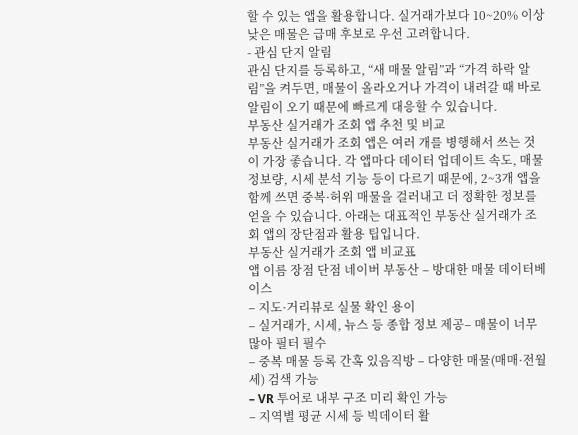할 수 있는 앱을 활용합니다. 실거래가보다 10~20% 이상 낮은 매물은 급매 후보로 우선 고려합니다.
- 관심 단지 알림
관심 단지를 등록하고, “새 매물 알림”과 “가격 하락 알림”을 켜두면, 매물이 올라오거나 가격이 내려갈 때 바로 알림이 오기 때문에 빠르게 대응할 수 있습니다.
부동산 실거래가 조회 앱 추천 및 비교
부동산 실거래가 조회 앱은 여러 개를 병행해서 쓰는 것이 가장 좋습니다. 각 앱마다 데이터 업데이트 속도, 매물 정보량, 시세 분석 기능 등이 다르기 때문에, 2~3개 앱을 함께 쓰면 중복·허위 매물을 걸러내고 더 정확한 정보를 얻을 수 있습니다. 아래는 대표적인 부동산 실거래가 조회 앱의 장단점과 활용 팁입니다.
부동산 실거래가 조회 앱 비교표
앱 이름 장점 단점 네이버 부동산 – 방대한 매물 데이터베이스
– 지도·거리뷰로 실물 확인 용이
– 실거래가, 시세, 뉴스 등 종합 정보 제공– 매물이 너무 많아 필터 필수
– 중복 매물 등록 간혹 있음직방 – 다양한 매물(매매·전월세) 검색 가능
– VR 투어로 내부 구조 미리 확인 가능
– 지역별 평균 시세 등 빅데이터 활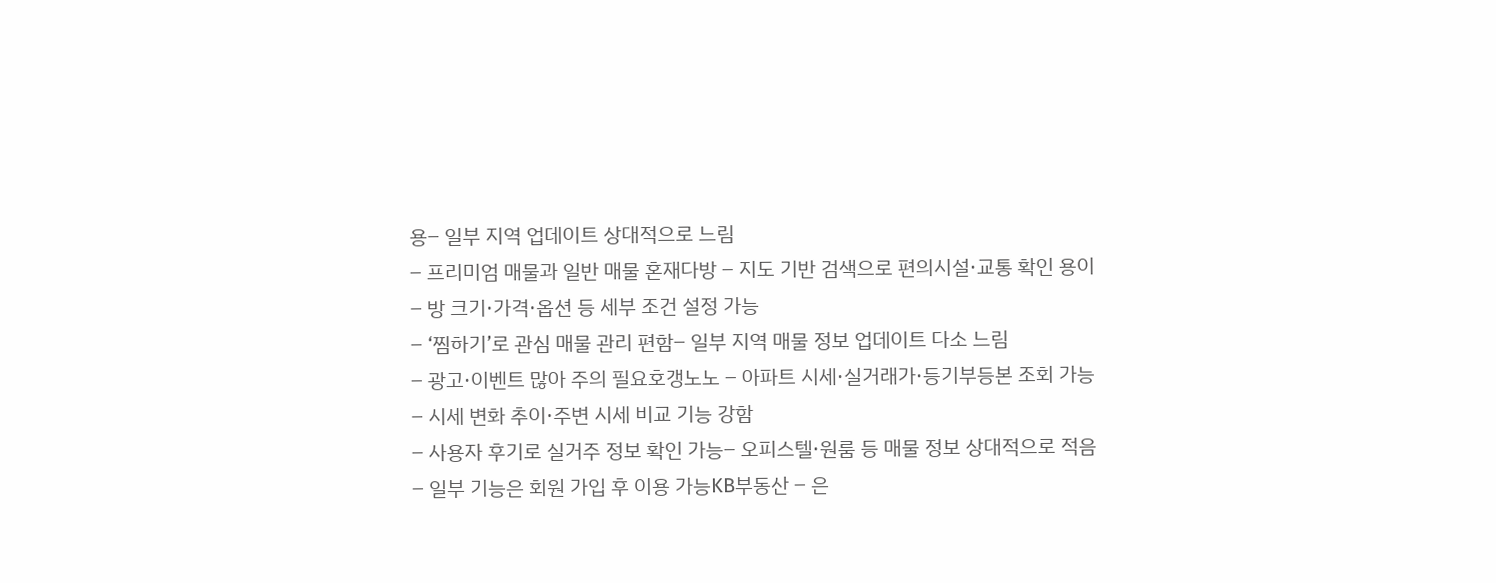용– 일부 지역 업데이트 상대적으로 느림
– 프리미엄 매물과 일반 매물 혼재다방 – 지도 기반 검색으로 편의시설·교통 확인 용이
– 방 크기·가격·옵션 등 세부 조건 설정 가능
– ‘찜하기’로 관심 매물 관리 편함– 일부 지역 매물 정보 업데이트 다소 느림
– 광고·이벤트 많아 주의 필요호갱노노 – 아파트 시세·실거래가·등기부등본 조회 가능
– 시세 변화 추이·주변 시세 비교 기능 강함
– 사용자 후기로 실거주 정보 확인 가능– 오피스텔·원룸 등 매물 정보 상대적으로 적음
– 일부 기능은 회원 가입 후 이용 가능KB부동산 – 은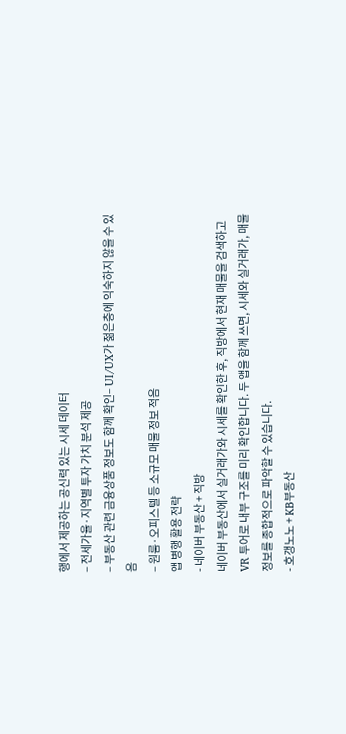행에서 제공하는 공신력 있는 시세 데이터
– 전세가율·지역별 투자 가치 분석 제공
– 부동산 관련 금융상품 정보도 함께 확인– UI/UX가 젊은층에 익숙하지 않을 수 있음
– 원룸·오피스텔 등 소규모 매물 정보 적음
앱 병행 활용 전략
- 네이버 부동산 + 직방
네이버 부동산에서 실거래가와 시세를 확인한 후, 직방에서 현재 매물을 검색하고 VR 투어로 내부 구조를 미리 확인합니다. 두 앱을 함께 쓰면, 시세와 실거래가, 매물 정보를 종합적으로 파악할 수 있습니다.
- 호갱노노 + KB부동산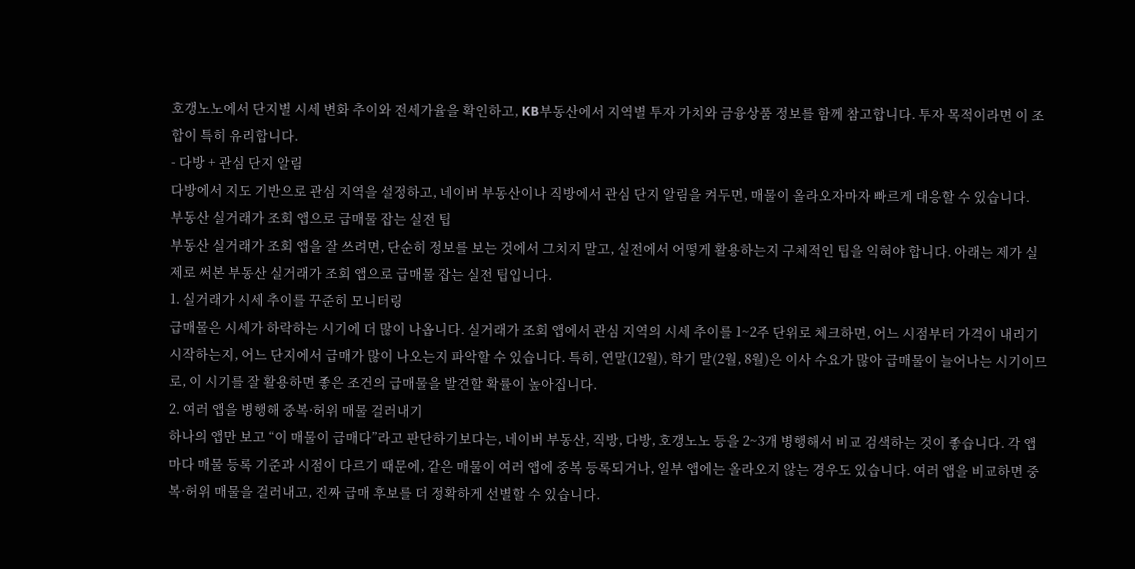호갱노노에서 단지별 시세 변화 추이와 전세가율을 확인하고, KB부동산에서 지역별 투자 가치와 금융상품 정보를 함께 참고합니다. 투자 목적이라면 이 조합이 특히 유리합니다.
- 다방 + 관심 단지 알림
다방에서 지도 기반으로 관심 지역을 설정하고, 네이버 부동산이나 직방에서 관심 단지 알림을 켜두면, 매물이 올라오자마자 빠르게 대응할 수 있습니다.
부동산 실거래가 조회 앱으로 급매물 잡는 실전 팁
부동산 실거래가 조회 앱을 잘 쓰려면, 단순히 정보를 보는 것에서 그치지 말고, 실전에서 어떻게 활용하는지 구체적인 팁을 익혀야 합니다. 아래는 제가 실제로 써본 부동산 실거래가 조회 앱으로 급매물 잡는 실전 팁입니다.
1. 실거래가 시세 추이를 꾸준히 모니터링
급매물은 시세가 하락하는 시기에 더 많이 나옵니다. 실거래가 조회 앱에서 관심 지역의 시세 추이를 1~2주 단위로 체크하면, 어느 시점부터 가격이 내리기 시작하는지, 어느 단지에서 급매가 많이 나오는지 파악할 수 있습니다. 특히, 연말(12월), 학기 말(2월, 8월)은 이사 수요가 많아 급매물이 늘어나는 시기이므로, 이 시기를 잘 활용하면 좋은 조건의 급매물을 발견할 확률이 높아집니다.
2. 여러 앱을 병행해 중복·허위 매물 걸러내기
하나의 앱만 보고 “이 매물이 급매다”라고 판단하기보다는, 네이버 부동산, 직방, 다방, 호갱노노 등을 2~3개 병행해서 비교 검색하는 것이 좋습니다. 각 앱마다 매물 등록 기준과 시점이 다르기 때문에, 같은 매물이 여러 앱에 중복 등록되거나, 일부 앱에는 올라오지 않는 경우도 있습니다. 여러 앱을 비교하면 중복·허위 매물을 걸러내고, 진짜 급매 후보를 더 정확하게 선별할 수 있습니다.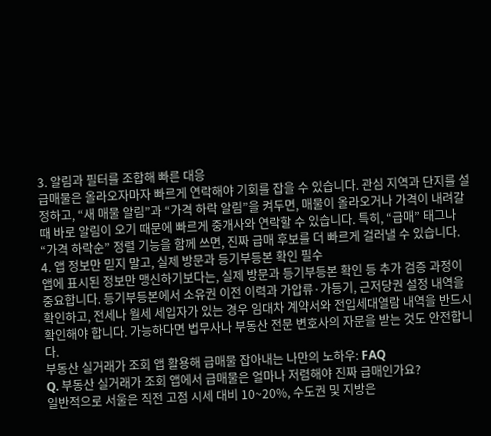3. 알림과 필터를 조합해 빠른 대응
급매물은 올라오자마자 빠르게 연락해야 기회를 잡을 수 있습니다. 관심 지역과 단지를 설정하고, “새 매물 알림”과 “가격 하락 알림”을 켜두면, 매물이 올라오거나 가격이 내려갈 때 바로 알림이 오기 때문에 빠르게 중개사와 연락할 수 있습니다. 특히, “급매” 태그나 “가격 하락순” 정렬 기능을 함께 쓰면, 진짜 급매 후보를 더 빠르게 걸러낼 수 있습니다.
4. 앱 정보만 믿지 말고, 실제 방문과 등기부등본 확인 필수
앱에 표시된 정보만 맹신하기보다는, 실제 방문과 등기부등본 확인 등 추가 검증 과정이 중요합니다. 등기부등본에서 소유권 이전 이력과 가압류·가등기, 근저당권 설정 내역을 확인하고, 전세나 월세 세입자가 있는 경우 임대차 계약서와 전입세대열람 내역을 반드시 확인해야 합니다. 가능하다면 법무사나 부동산 전문 변호사의 자문을 받는 것도 안전합니다.
부동산 실거래가 조회 앱 활용해 급매물 잡아내는 나만의 노하우: FAQ
Q. 부동산 실거래가 조회 앱에서 급매물은 얼마나 저렴해야 진짜 급매인가요?
일반적으로 서울은 직전 고점 시세 대비 10~20%, 수도권 및 지방은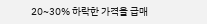20~30% 하락한 가격을 급매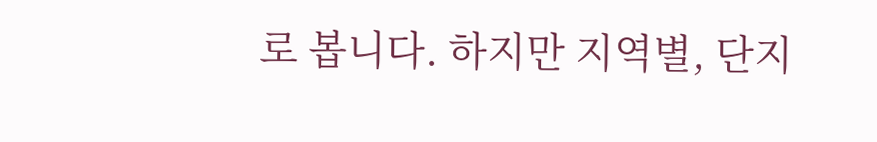로 봅니다. 하지만 지역별, 단지